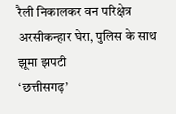रैली निकालकर वन परिक्षेत्र अरसीकन्हार घेरा, पुलिस के साथ झूमा झपटी
‘छत्तीसगढ़’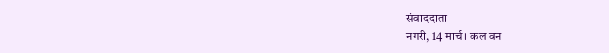संवाददाता
नगरी, 14 मार्च। कल वन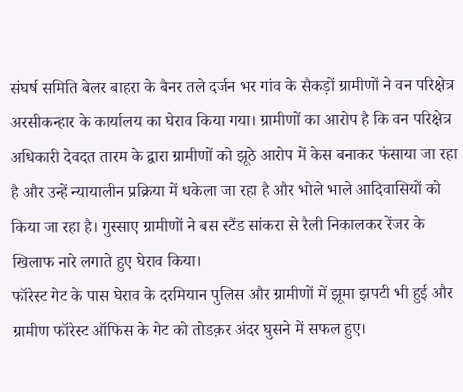संघर्ष समिति बेलर बाहरा के बैनर तले दर्जन भर गांव के सैकड़ों ग्रामीणों ने वन परिक्षेत्र अरसीकन्हार के कार्यालय का घेराव किया गया। ग्रामीणों का आरोप है कि वन परिक्षेत्र अधिकारी देवदत तारम के द्वारा ग्रामीणों को झूठे आरोप में केस बनाकर फंसाया जा रहा है और उन्हें न्यायालीन प्रक्रिया में धकेला जा रहा है और भोले भाले आदिवासियों को किया जा रहा है। गुस्साए ग्रामीणों ने बस स्टैंड सांकरा से रैली निकालकर रेंजर के खिलाफ नारे लगाते हुए घेराव किया।
फॉरेस्ट गेट के पास घेराव के दरमियान पुलिस और ग्रामीणों में झूमा झपटी भी हुई और ग्रामीण फॉरेस्ट ऑफिस के गेट को तोडक़र अंदर घुसने में सफल हुए।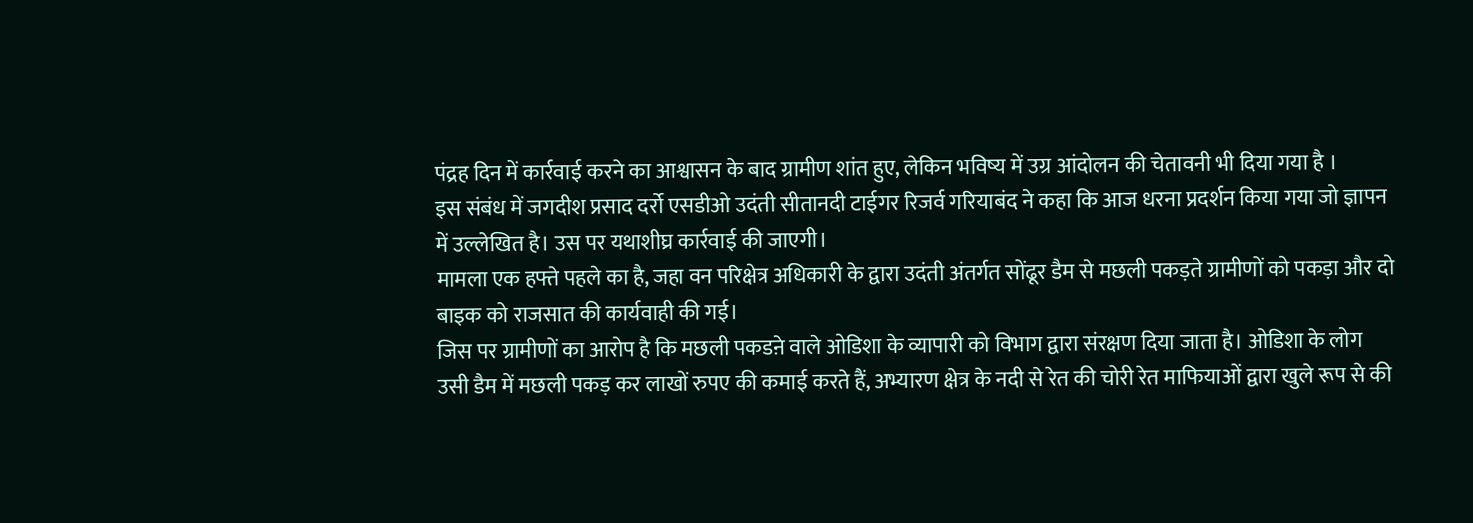पंद्रह दिन में कार्रवाई करने का आश्वासन के बाद ग्रामीण शांत हुए, लेकिन भविष्य में उग्र आंदोलन की चेतावनी भी दिया गया है ।
इस संबंध में जगदीश प्रसाद दर्रो एसडीओ उदंती सीतानदी टाईगर रिजर्व गरियाबंद ने कहा कि आज धरना प्रदर्शन किया गया जो ज्ञापन में उल्लेखित है। उस पर यथाशीघ्र कार्रवाई की जाएगी।
मामला एक हफ्ते पहले का है, जहा वन परिक्षेत्र अधिकारी के द्वारा उदंती अंतर्गत सोंढूर डैम से मछली पकड़ते ग्रामीणों को पकड़ा और दो बाइक को राजसात की कार्यवाही की गई।
जिस पर ग्रामीणों का आरोप है कि मछली पकडऩे वाले ओडिशा के व्यापारी को विभाग द्वारा संरक्षण दिया जाता है। ओडिशा के लोग उसी डैम में मछली पकड़ कर लाखों रुपए की कमाई करते हैं, अभ्यारण क्षेत्र के नदी से रेत की चोरी रेत माफियाओं द्वारा खुले रूप से की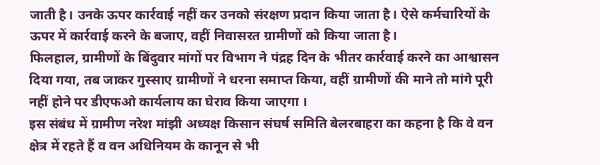जाती है। उनके ऊपर कार्रवाई नहीं कर उनको संरक्षण प्रदान किया जाता है। ऐसे कर्मचारियों के ऊपर में कार्रवाई करने के बजाए, वहीं निवासरत ग्रामीणों को किया जाता है।
फिलहाल, ग्रामीणों के बिंदुवार मांगों पर विभाग ने पंद्रह दिन के भीतर कार्रवाई करने का आश्वासन दिया गया, तब जाकर गुस्साए ग्रामीणों ने धरना समाप्त किया, वहीं ग्रामीणों की माने तो मांगे पूरी नहीं होने पर डीएफओ कार्यलाय का घेराव किया जाएगा ।
इस संबंध में ग्रामीण नरेश मांझी अध्यक्ष किसान संघर्ष समिति बेलरबाहरा का कहना है कि वे वन क्षेत्र में रहते हैं व वन अधिनियम के कानून से भी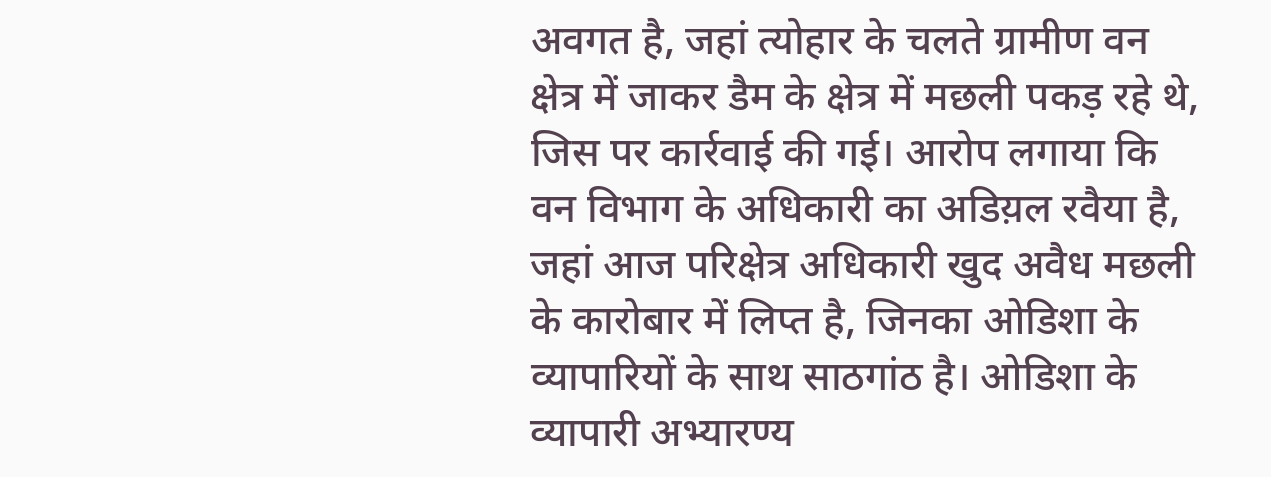अवगत है, जहां त्योहार के चलते ग्रामीण वन क्षेत्र में जाकर डैम के क्षेत्र में मछली पकड़ रहे थे, जिस पर कार्रवाई की गई। आरोप लगाया कि वन विभाग के अधिकारी का अडिय़ल रवैया है, जहां आज परिक्षेत्र अधिकारी खुद अवैध मछली के कारोबार में लिप्त है, जिनका ओडिशा के व्यापारियों के साथ साठगांठ है। ओडिशा के व्यापारी अभ्यारण्य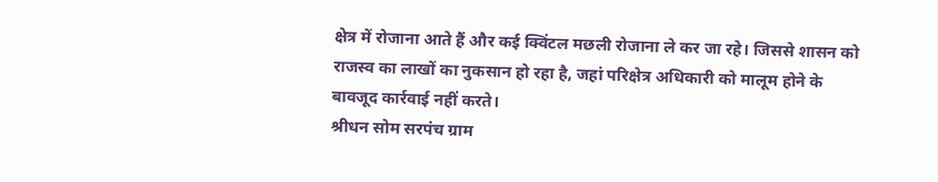क्षेत्र में रोजाना आते हैं और कई क्विंटल मछली रोजाना ले कर जा रहे। जिससे शासन को राजस्व का लाखों का नुकसान हो रहा है, जहां परिक्षेत्र अधिकारी को मालूम होने के बावजूद कार्रवाई नहीं करते।
श्रीधन सोम सरपंच ग्राम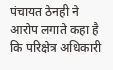पंचायत ठेनही ने आरोप लगाते कहा है कि परिक्षेत्र अधिकारी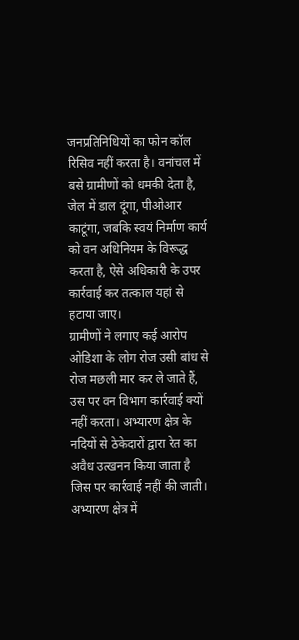जनप्रतिनिधियों का फोन कॉल रिसिव नहीं करता है। वनांचल में बसे ग्रामीणों को धमकी देता है, जेल में डाल दूंगा, पीओआर काटूंगा, जबकि स्वयं निर्माण कार्य को वन अधिनियम के विरूद्ध करता है, ऐसे अधिकारी के उपर कार्रवाई कर तत्काल यहां से हटाया जाए।
ग्रामीणों ने लगाए कई आरोप
ओडिशा के लोग रोज उसी बांध से रोज मछली मार कर ले जाते हैं, उस पर वन विभाग कार्रवाई क्यों नहीं करता। अभ्यारण क्षेत्र के नदियों से ठेकेदारों द्वारा रेत का अवैध उत्खनन किया जाता है जिस पर कार्रवाई नहीं की जाती। अभ्यारण क्षेत्र में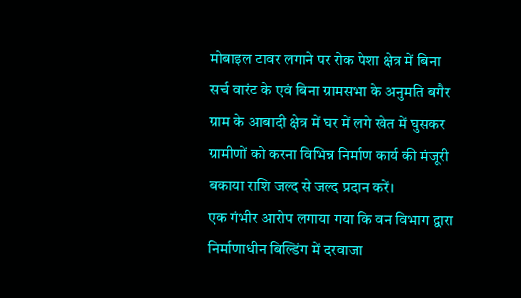मोबाइल टावर लगाने पर रोक पेशा क्षेत्र में बिना सर्च वारंट के एवं बिना ग्रामसभा के अनुमति बगैर ग्राम के आबादी क्षेत्र में घर में लगे खेत में घुसकर ग्रामीणों को करना विभिन्न निर्माण कार्य की मंजूरी बकाया राशि जल्द से जल्द प्रदान करें।
एक गंभीर आरोप लगाया गया कि वन विभाग द्वारा निर्माणाधीन बिल्डिंग में दरवाजा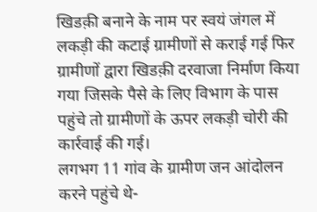खिडक़ी बनाने के नाम पर स्वयं जंगल में लकड़ी की कटाई ग्रामीणों से कराई गई फिर ग्रामीणों द्वारा खिडक़ी दरवाजा निर्माण किया गया जिसके पैसे के लिए विभाग के पास पहुंचे तो ग्रामीणों के ऊपर लकड़ी चोरी की कार्रवाई की गई।
लगभग 11 गांव के ग्रामीण जन आंदोलन करने पहुंचे थे-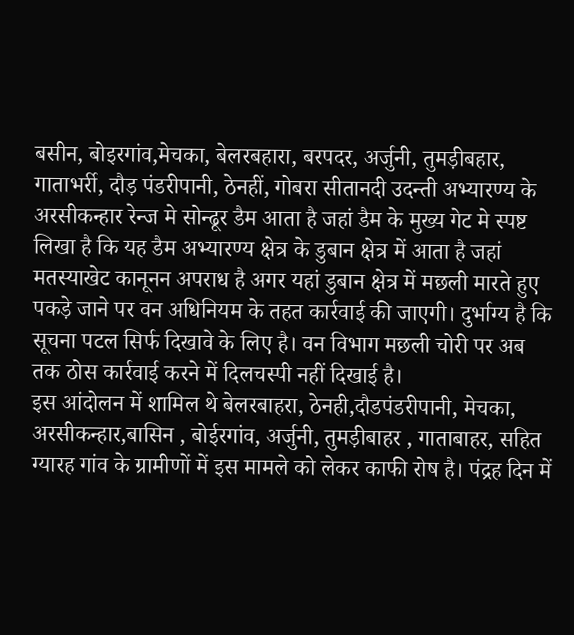बसीन, बोइरगांव,मेचका, बेलरबहारा, बरपदर, अर्जुनी, तुमड़ीबहार, गाताभर्री, दौड़ पंडरीपानी, ठेनहीं, गोबरा सीतानदी उदन्ती अभ्यारण्य के अरसीकन्हार रेन्ज मे सोन्ढूर डैम आता है जहां डैम के मुख्य गेट मे स्पष्ट लिखा है कि यह डैम अभ्यारण्य क्षेत्र के डुबान क्षेत्र में आता है जहां मतस्याखेट कानूनन अपराध है अगर यहां डुबान क्षेत्र में मछली मारते हुए पकड़े जाने पर वन अधिनियम के तहत कार्रवाई की जाएगी। दुर्भाग्य है कि सूचना पटल सिर्फ दिखावे के लिए है। वन विभाग मछली चोरी पर अब तक ठोस कार्रवाई करने में दिलचस्पी नहीं दिखाई है।
इस आंदोलन में शामिल थे बेलरबाहरा, ठेनही,दौडपंडरीपानी, मेचका, अरसीकन्हार,बासिन , बोईरगांव, अर्जुनी, तुमड़ीबाहर , गाताबाहर, सहित ग्यारह गांव के ग्रामीणों में इस मामले को लेकर काफी रोष है। पंद्रह दिन में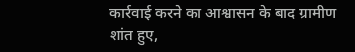कार्रवाई करने का आश्वासन के बाद ग्रामीण शांत हुए,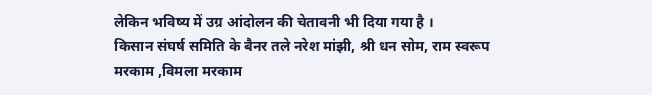लेकिन भविष्य में उग्र आंदोलन की चेतावनी भी दिया गया है ।
किसान संघर्ष समिति के बैनर तले नरेश मांझी, श्री धन सोम, राम स्वरूप मरकाम ,विमला मरकाम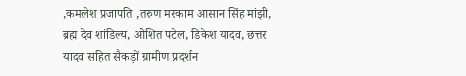,कमलेश प्रजापति ,तरुण मरकाम आसान सिंह मांझी, ब्रह्म देव शांडिल्य, ओशित पटेल, डिकेश यादव, छत्तर यादव सहित सैकड़ों ग्रामीण प्रदर्शन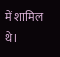में शामिल थे।